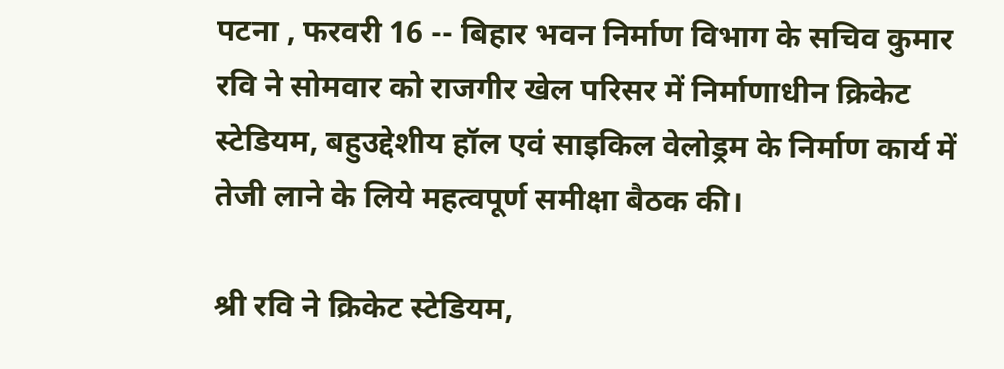पटना , फरवरी 16 -- बिहार भवन निर्माण विभाग के सचिव कुमार रवि ने सोमवार को राजगीर खेल परिसर में निर्माणाधीन क्रिकेट स्टेडियम, बहुउद्देशीय हॉल एवं साइकिल वेलोड्रम के निर्माण कार्य में तेजी लाने के लिये महत्वपूर्ण समीक्षा बैठक की।

श्री रवि ने क्रिकेट स्टेडियम,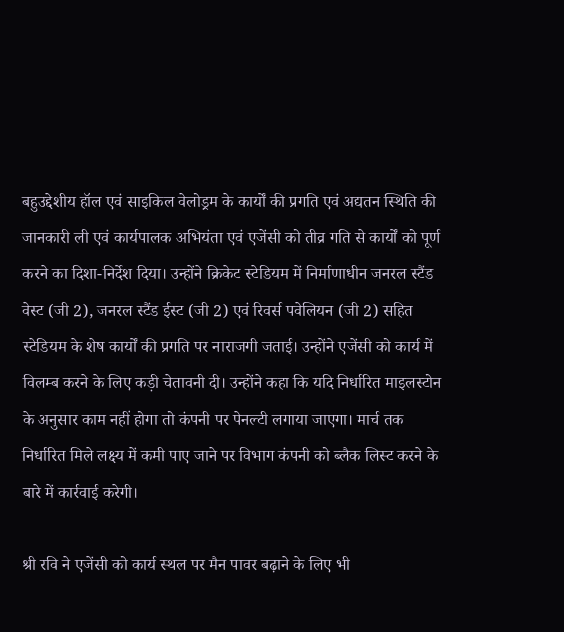बहुउद्देशीय हॉल एवं साइकिल वेलोड्रम के कार्यों की प्रगति एवं अद्यतन स्थिति की जानकारी ली एवं कार्यपालक अभियंता एवं एजेंसी को तीव्र गति से कार्यों को पूर्ण करने का दिशा-निर्देश दिया। उन्होंने क्रिकेट स्टेडियम में निर्माणाधीन जनरल स्टैंड वेस्ट (जी 2), जनरल स्टैंड ईस्ट (जी 2) एवं रिवर्स पवेलियन (जी 2) सहित स्टेडियम के शेष कार्यों की प्रगति पर नाराजगी जताई। उन्होंने एजेंसी को कार्य में विलम्ब करने के लिए कड़ी चेतावनी दी। उन्होंने कहा कि यदि निर्धारित माइलस्टोन के अनुसार काम नहीं होगा तो कंपनी पर पेनल्टी लगाया जाएगा। मार्च तक निर्धारित मिले लक्ष्य में कमी पाए जाने पर विभाग कंपनी को ब्लैक लिस्ट करने के बारे में कार्रवाई करेगी।

श्री रवि ने एजेंसी को कार्य स्थल पर मैन पावर बढ़ाने के लिए भी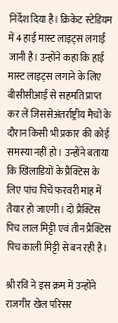निर्देश दिया है। क्रिकेट स्टेडियम में 4 हाई मास्ट लाइट्स लगाईं जानी है। उन्होंने कहा कि हाई मास्ट लाइट्स लगाने के लिए बीसीसीआई से सहमति प्राप्त कर लें जिससेअंतर्राष्ट्रीय मैचों के दौरान किसी भी प्रकार की कोई समस्या नहीं हो। उन्होंने बताया कि खिलाडियों के प्रैक्टिस के लिए पांच पिचें फरवरी माह में तैयार हो जाएगी। दो प्रैक्टिस पिच लाल मिट्टी एवं तीन प्रैक्टिस पिच काली मिट्टी से बन रही है।

श्री रवि ने इस क्रम में उन्होंने राजगीर खेल परिसर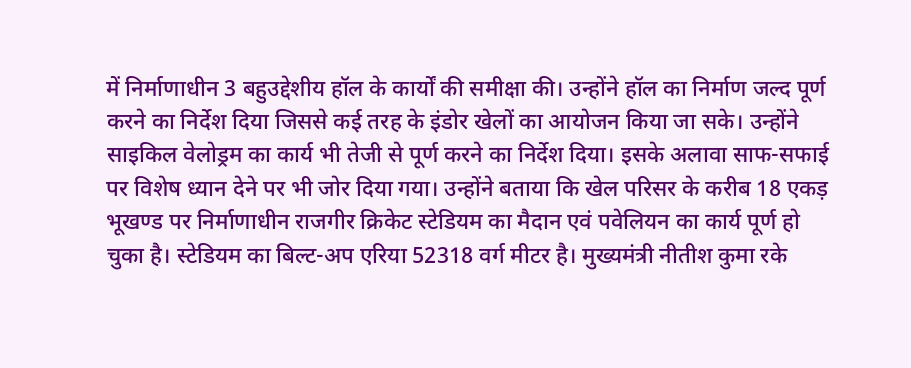में निर्माणाधीन 3 बहुउद्देशीय हॉल के कार्यों की समीक्षा की। उन्होंने हॉल का निर्माण जल्द पूर्ण करने का निर्देश दिया जिससे कई तरह के इंडोर खेलों का आयोजन किया जा सके। उन्होंने साइकिल वेलोड्रम का कार्य भी तेजी से पूर्ण करने का निर्देश दिया। इसके अलावा साफ-सफाई पर विशेष ध्यान देने पर भी जोर दिया गया। उन्होंने बताया कि खेल परिसर के करीब 18 एकड़ भूखण्ड पर निर्माणाधीन राजगीर क्रिकेट स्टेडियम का मैदान एवं पवेलियन का कार्य पूर्ण हो चुका है। स्टेडियम का बिल्ट-अप एरिया 52318 वर्ग मीटर है। मुख्यमंत्री नीतीश कुमा रके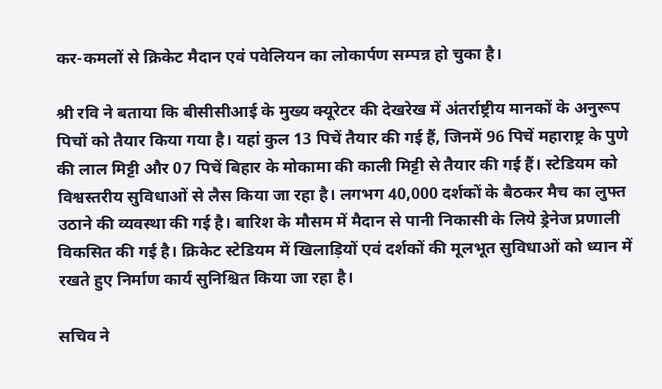कर-कमलों से क्रिकेट मैदान एवं पवेलियन का लोकार्पण सम्पन्न हो चुका है।

श्री रवि ने बताया कि बीसीसीआई के मुख्य क्यूरेटर की देखरेख में अंतर्राष्ट्रीय मानकों के अनुरूप पिचों को तैयार किया गया है। यहां कुल 13 पिचें तैयार की गई हैं, जिनमें 96 पिचें महाराष्ट्र के पुणे की लाल मिट्टी और 07 पिचें बिहार के मोकामा की काली मिट्टी से तैयार की गई हैं। स्टेडियम को विश्वस्तरीय सुविधाओं से लैस किया जा रहा है। लगभग 40,000 दर्शकों के बैठकर मैच का लुफ्त उठाने की व्यवस्था की गई है। बारिश के मौसम में मैदान से पानी निकासी के लिये ड्रेनेज प्रणाली विकसित की गई है। क्रिकेट स्टेडियम में खिलाड़ियों एवं दर्शकों की मूलभूत सुविधाओं को ध्यान में रखते हुए निर्माण कार्य सुनिश्चित किया जा रहा है।

सचिव ने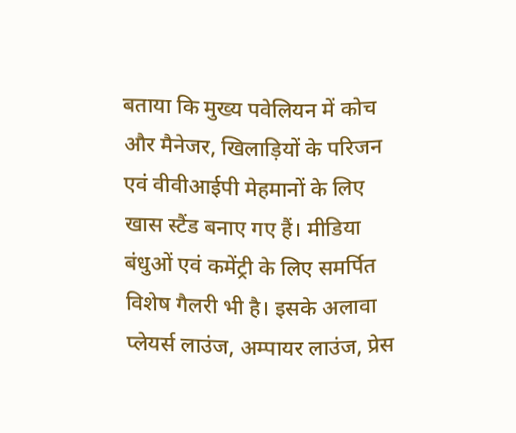बताया कि मुख्य पवेलियन में कोच और मैनेजर, खिलाड़ियों के परिजन एवं वीवीआईपी मेहमानों के लिए खास स्टैंड बनाए गए हैं। मीडिया बंधुओं एवं कमेंट्री के लिए समर्पित विशेष गैलरी भी है। इसके अलावा प्लेयर्स लाउंज, अम्पायर लाउंज, प्रेस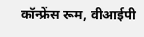कॉन्फ्रेंस रूम, वीआईपी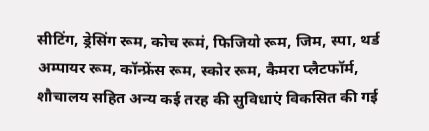सीटिंग, ड्रेसिंग रूम, कोच रूमं, फिजियो रूम, जिम, स्पा, थर्ड अम्पायर रूम, कॉन्फ्रेंस रूम, स्कोर रूम, कैमरा प्लैटफॉर्म, शौचालय सहित अन्य कई तरह की सुविधाएं विकसित की गई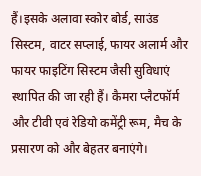हैं।इसके अलावा स्कोर बोर्ड, साउंड सिस्टम, वाटर सप्लाई, फायर अलार्म और फायर फाइटिंग सिस्टम जैसी सुविधाएं स्थापित की जा रही हैं। कैमरा प्लैटफॉर्म और टीवी एवं रेडियो कमेंट्री रूम, मैच के प्रसारण को और बेहतर बनाएंगे।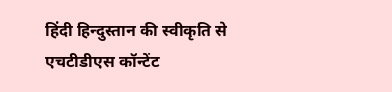हिंदी हिन्दुस्तान की स्वीकृति से एचटीडीएस कॉन्टेंट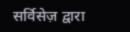सर्विसेज़ द्वारा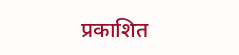प्रकाशित